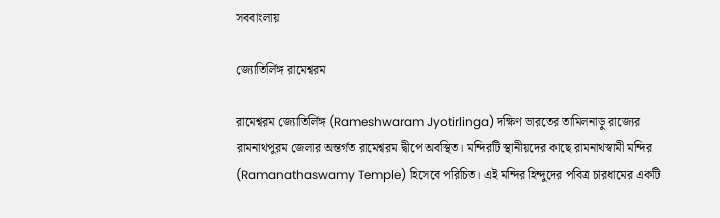সববাংলায়

জ্যোতির্লিঙ্গ রামেশ্বরম

রামেশ্বরম জ্যোতির্লিঙ্গ (Rameshwaram Jyotirlinga) দক্ষিণ ভারতের তামিলনাড়ু রাজ্যের রামনাথপুরম জেলার অন্তর্গত রামেশ্বরম দ্বীপে অবস্থিত। মন্দিরটি স্থানীয়দের কাছে রামনাথস্বামী মন্দির (Ramanathaswamy Temple) হিসেবে পরিচিত। এই মন্দির হিন্দুদের পবিত্র চারধামের একটি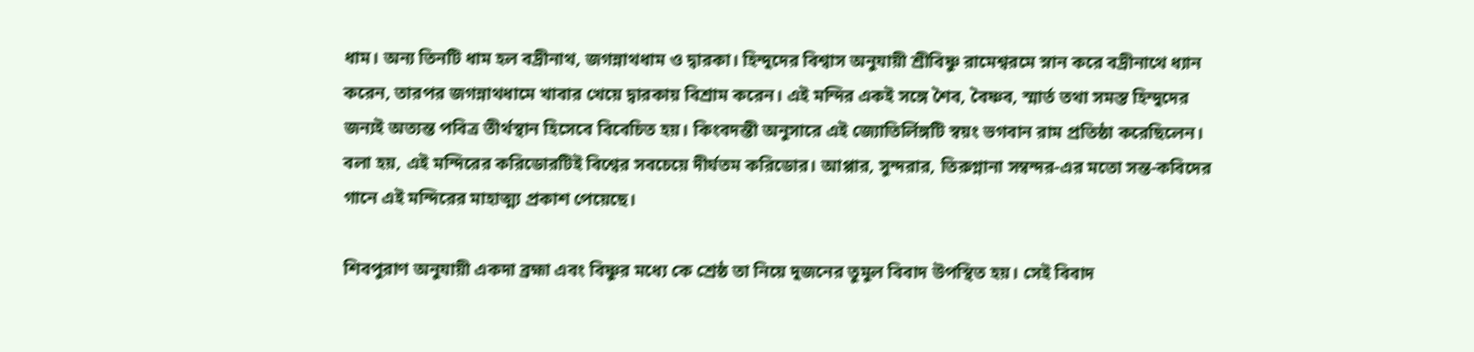ধাম। অন্য তিনটি ধাম হল বদ্রীনাথ, জগন্নাথধাম ও দ্বারকা। হিন্দুদের বিশ্বাস অনুযায়ী শ্রীবিষ্ণু রামেশ্বরমে স্নান করে বদ্রীনাথে ধ্যান করেন, তারপর জগন্নাথধামে খাবার খেয়ে দ্বারকায় বিশ্রাম করেন। এই মন্দির একই সঙ্গে শৈব, বৈষ্ণব, স্মার্ত তথা সমস্ত হিন্দুদের জন্যই অত্যন্ত পবিত্র তীর্থস্থান হিসেবে বিবেচিত হয়। কিংবদন্তী অনুসারে এই জ্যোতির্লিঙ্গটি স্বয়ং ভগবান রাম প্রতিষ্ঠা করেছিলেন। বলা হয়, এই মন্দিরের করিডোরটিই বিশ্বের সবচেয়ে দীর্ঘতম করিডোর। আপ্পার, সুন্দরার, তিরুগ্নানা সম্বন্দর-এর মতো সন্ত-কবিদের গানে এই মন্দিরের মাহাত্ম্য প্রকাশ পেয়েছে।

শিবপুরাণ অনুযায়ী একদা ব্রহ্মা এবং বিষ্ণুর মধ্যে কে শ্রেষ্ঠ তা নিয়ে দুজনের তুমুল বিবাদ উপস্থিত হয়। সেই বিবাদ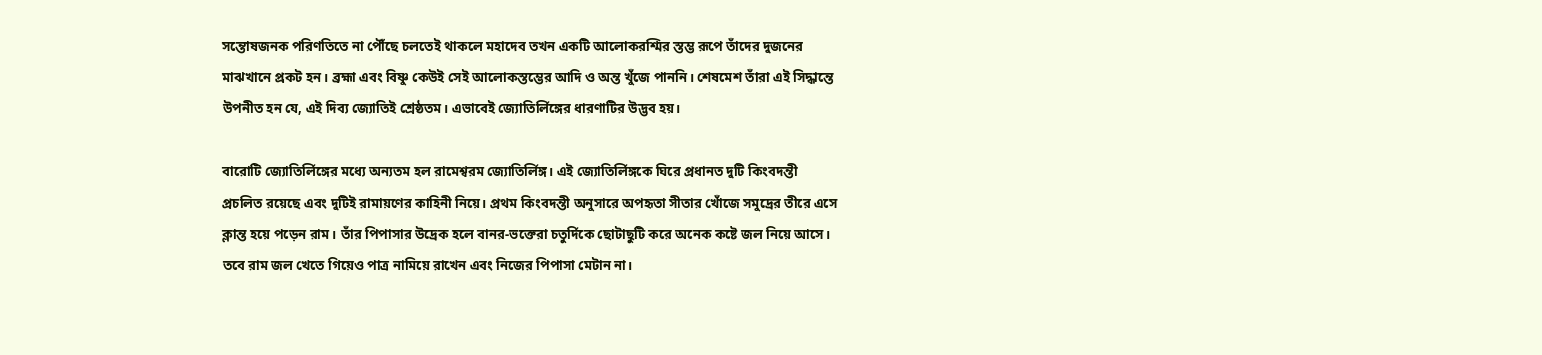সন্তোষজনক পরিণতিতে না পৌঁছে চলতেই থাকলে মহাদেব তখন একটি আলোকরশ্মির স্তম্ভ রূপে তাঁদের দুজনের মাঝখানে প্রকট হন। ব্রহ্মা এবং বিষ্ণু কেউই সেই আলোকস্তম্ভের আদি ও অন্ত খুঁজে পাননি। শেষমেশ তাঁরা এই সিদ্ধান্তে উপনীত হন যে, এই দিব্য জ্যোতিই শ্রেষ্ঠতম। এভাবেই জ্যোতির্লিঙ্গের ধারণাটির উদ্ভব হয়।

বারোটি জ্যোতির্লিঙ্গের মধ্যে অন্যতম হল রামেশ্বরম জ্যোতির্লিঙ্গ। এই জ্যোতির্লিঙ্গকে ঘিরে প্রধানত দুটি কিংবদন্তী প্রচলিত রয়েছে এবং দুটিই রামায়ণের কাহিনী নিয়ে। প্রথম কিংবদন্তী অনুসারে অপহৃতা সীতার খোঁজে সমুদ্রের তীরে এসে ক্লান্ত হয়ে পড়েন রাম। তাঁর পিপাসার উদ্রেক হলে বানর-ভক্তেরা চতুর্দিকে ছোটাছুটি করে অনেক কষ্টে জল নিয়ে আসে। তবে রাম জল খেতে গিয়েও পাত্র নামিয়ে রাখেন এবং নিজের পিপাসা মেটান না।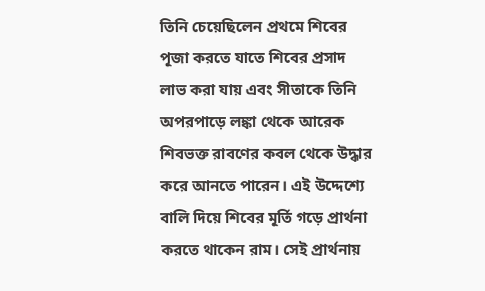তিনি চেয়েছিলেন প্রথমে শিবের পূজা করতে যাতে শিবের প্রসাদ লাভ করা যায় এবং সীতাকে তিনি অপরপাড়ে লঙ্কা থেকে আরেক শিবভক্ত রাবণের কবল থেকে উদ্ধার করে আনতে পারেন। এই উদ্দেশ্যে বালি দিয়ে শিবের মূর্তি গড়ে প্রার্থনা করতে থাকেন রাম। সেই প্রার্থনায়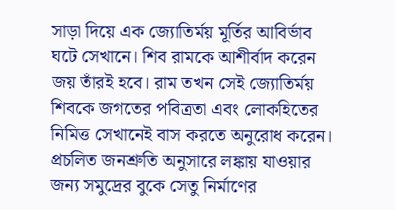সাড়া দিয়ে এক জ্যোতির্ময় মূর্তির আবির্ভাব ঘটে সেখানে। শিব রামকে আশীর্বাদ করেন জয় তাঁরই হবে। রাম তখন সেই জ্যোতির্ময় শিবকে জগতের পবিত্রতা এবং লোকহিতের নিমিত্ত সেখানেই বাস করতে অনুরোধ করেন। প্রচলিত জনশ্রুতি অনুসারে লঙ্কায় যাওয়ার জন্য সমুদ্রের বুকে সেতু নির্মাণের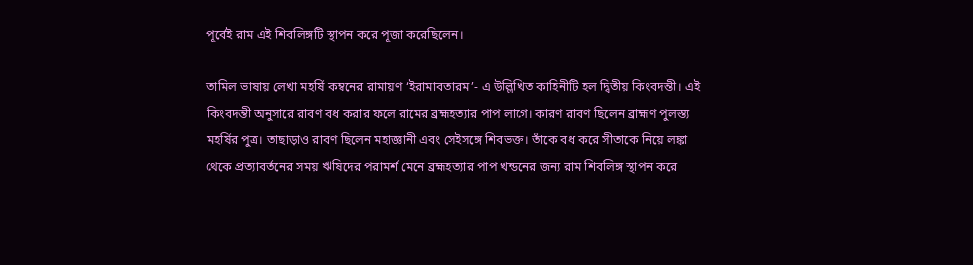পূর্বেই রাম এই শিবলিঙ্গটি স্থাপন করে পূজা করেছিলেন।

তামিল ভাষায় লেখা মহর্ষি কম্বনের রামায়ণ ‘ইরামাবতারম’- এ উল্লিখিত কাহিনীটি হল দ্বিতীয় কিংবদন্তী। এই কিংবদন্তী অনুসারে রাবণ বধ করার ফলে রামের ব্রহ্মহত্যার পাপ লাগে। কারণ রাবণ ছিলেন ব্রাহ্মণ পুলস্ত্য মহর্ষির পুত্র। তাছাড়াও রাবণ ছিলেন মহাজ্ঞানী এবং সেইসঙ্গে শিবভক্ত। তাঁকে বধ করে সীতাকে নিয়ে লঙ্কা থেকে প্রত্যাবর্তনের সময় ঋষিদের পরামর্শ মেনে ব্রহ্মহত্যার পাপ খন্ডনের জন্য রাম শিবলিঙ্গ স্থাপন করে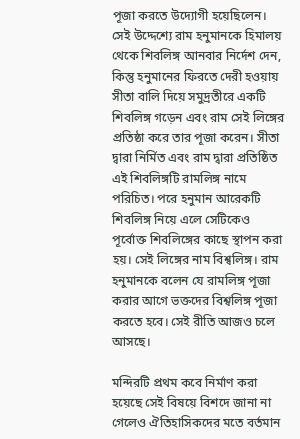পূজা করতে উদ্যোগী হয়েছিলেন। সেই উদ্দেশ্যে রাম হনুমানকে হিমালয় থেকে শিবলিঙ্গ আনবার নির্দেশ দেন, কিন্তু হনুমানের ফিরতে দেরী হওয়ায় সীতা বালি দিয়ে সমুদ্রতীরে একটি শিবলিঙ্গ গড়েন এবং রাম সেই লিঙ্গের প্রতিষ্ঠা করে তার পূজা করেন। সীতা দ্বারা নির্মিত এবং রাম দ্বারা প্রতিষ্ঠিত এই শিবলিঙ্গটি রামলিঙ্গ নামে পরিচিত। পরে হনুমান আরেকটি শিবলিঙ্গ নিয়ে এলে সেটিকেও পূর্বোক্ত শিবলিঙ্গের কাছে স্থাপন করা হয়। সেই লিঙ্গের নাম বিশ্বলিঙ্গ। রাম হনুমানকে বলেন যে রামলিঙ্গ পূজা করার আগে ভক্তদের বিশ্বলিঙ্গ পূজা করতে হবে। সেই রীতি আজও চলে আসছে।

মন্দিরটি প্রথম কবে নির্মাণ করা হয়েছে সেই বিষয়ে বিশদে জানা না গেলেও ঐতিহাসিকদের মতে বর্তমান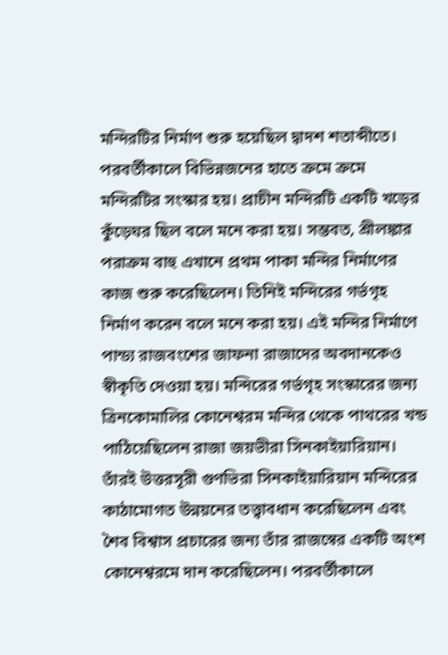মন্দিরটির নির্মাণ শুরু হয়েছিল দ্বাদশ শতাব্দীতে। পরবর্তীকালে বিভিন্নজনের হাতে ক্রমে ক্রমে মন্দিরটির সংস্কার হয়। প্রাচীন মন্দিরটি একটি খড়ের কুঁড়েঘর ছিল বলে মনে করা হয়। সম্ভবত, শ্রীলঙ্কার পরাক্রম বাহু এখানে প্রথম পাকা মন্দির নির্মাণের কাজ শুরু করেছিলেন। তিনিই মন্দিরের গর্ভগৃহ নির্মাণ করেন বলে মনে করা হয়। এই মন্দির নির্মাণে পান্ড্য রাজবংশের জাফনা রাজাদের অবদানকেও স্বীকৃতি দেওয়া হয়। মন্দিরের গর্ভগৃহ সংস্কারের জন্য ত্রিনকোমালির কোনেশ্বরম মন্দির থেকে পাথরের খন্ড পাঠিয়েছিলেন রাজা জয়ভীরা সিনকাইয়ারিয়ান। তাঁরই উত্তরসূরী গুণভিরা সিনকাইয়ারিয়ান মন্দিরের কাঠামোগত উন্নয়নের তত্ত্বাবধান করেছিলেন এবং শৈব বিশ্বাস প্রচারের জন্য তাঁর রাজস্বের একটি অংশ কোনেশ্বরমে দান করেছিলেন। পরবর্তীকালে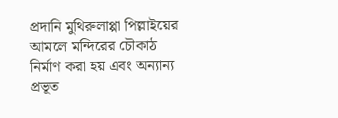প্রদানি মুথিরুলাপ্পা পিল্লাইয়ের আমলে মন্দিরের চৌকাঠ নির্মাণ করা হয় এবং অন্যান্য প্রভূত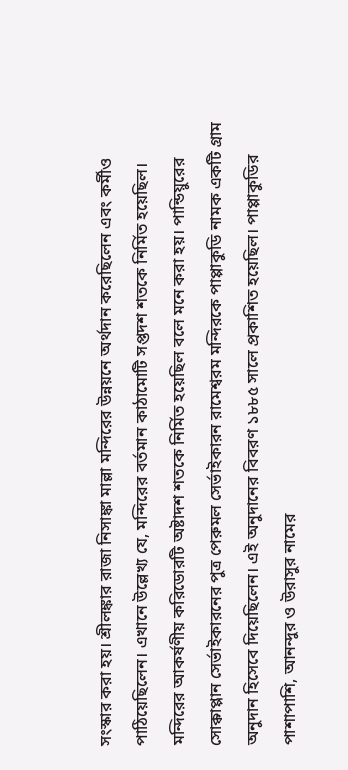সংস্কার করা হয়। শ্রীলঙ্কার রাজা নিসাঙ্কা মাল্লা মন্দিরের উন্নয়নে অর্থদান করেছিলেন এবং কর্মীও পাঠিয়েছিলেন। এখানে উল্লেখ্য যে, মন্দিরের বর্তমান কাঠামোটি সপ্তদশ শতকে নির্মিত হয়েছিল। মন্দিরের আকর্ষণীয় করিডোরটি অষ্টাদশ শতকে নির্মিত হয়েছিল বলে মনে করা হয়। পান্ডিয়ুরের সোক্কাপ্পান সের্ভাইকারনের পুত্র পেরুমল সের্ভাইকারন রামেশ্বরম মন্দিরকে পাপ্পাকুডি নামক একটি গ্রাম অনুদান হিসেবে দিয়েছিলেন। এই অনুদানের বিবরণ ১৮৮৫ সালে প্রকাশিত হয়েছিল। পাপ্পাকুডির পাশাপাশি, আনন্দুর ও উরাসুর নামের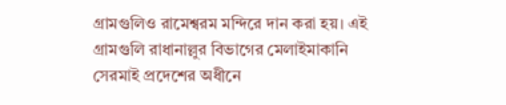গ্রামগুলিও রামেশ্বরম মন্দিরে দান করা হয়। এই গ্রামগুলি রাধানাল্লুর বিভাগের মেলাইমাকানি সেরমাই প্রদেশের অধীনে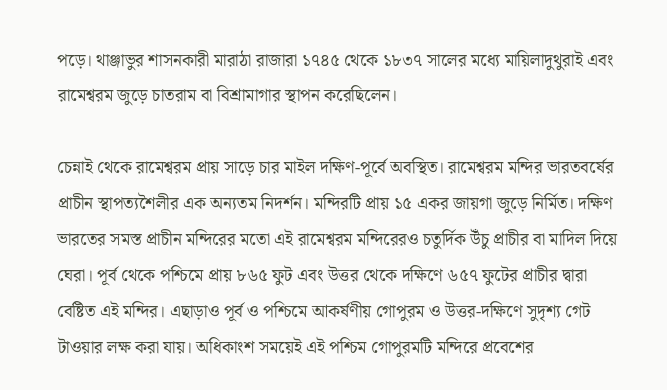পড়ে। থাঞ্জাভুর শাসনকারী মারাঠা রাজারা ১৭৪৫ থেকে ১৮৩৭ সালের মধ্যে মায়িলাদুথুরাই এবং রামেশ্বরম জুড়ে চাতরাম বা বিশ্রামাগার স্থাপন করেছিলেন।

চেন্নাই থেকে রামেশ্বরম প্রায় সাড়ে চার মাইল দক্ষিণ-পূর্বে অবস্থিত। রামেশ্বরম মন্দির ভারতবর্ষের প্রাচীন স্থাপত্যশৈলীর এক অন্যতম নিদর্শন। মন্দিরটি প্রায় ১৫ একর জায়গা জুড়ে নির্মিত। দক্ষিণ ভারতের সমস্ত প্রাচীন মন্দিরের মতো এই রামেশ্বরম মন্দিরেরও চতুর্দিক উঁচু প্রাচীর বা মাদিল দিয়ে ঘেরা। পূর্ব থেকে পশ্চিমে প্রায় ৮৬৫ ফুট এবং উত্তর থেকে দক্ষিণে ৬৫৭ ফুটের প্রাচীর দ্বারা বেষ্টিত এই মন্দির। এছাড়াও পূর্ব ও পশ্চিমে আকর্ষণীয় গোপুরম ও উত্তর-দক্ষিণে সুদৃশ্য গেট টাওয়ার লক্ষ করা যায়। অধিকাংশ সময়েই এই পশ্চিম গোপুরমটি মন্দিরে প্রবেশের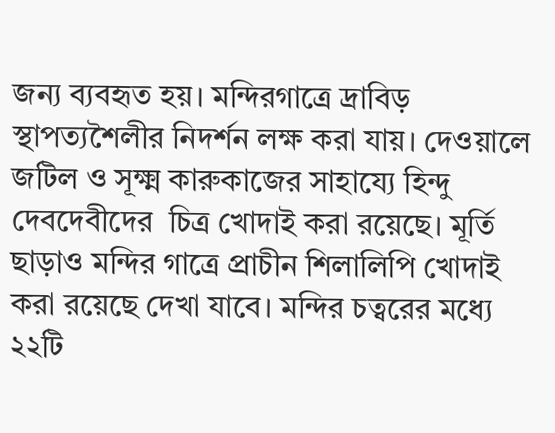জন্য ব্যবহৃত হয়। মন্দিরগাত্রে দ্রাবিড় স্থাপত্যশৈলীর নিদর্শন লক্ষ করা যায়। দেওয়ালে জটিল ও সূক্ষ্ম কারুকাজের সাহায্যে হিন্দু দেবদেবীদের  চিত্র খোদাই করা রয়েছে। মূর্তি ছাড়াও মন্দির গাত্রে প্রাচীন শিলালিপি খোদাই করা রয়েছে দেখা যাবে। মন্দির চত্বরের মধ্যে ২২টি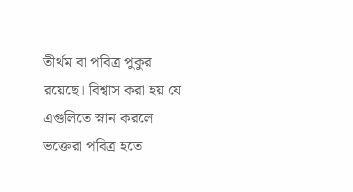তীর্থম বা পবিত্র পুকুর রয়েছে। বিশ্বাস করা হয় যে এগুলিতে স্নান করলে ভক্তেরা পবিত্র হতে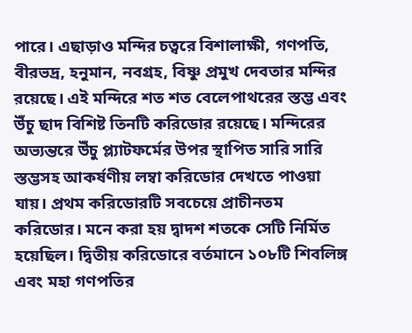পারে। এছাড়াও মন্দির চত্বরে বিশালাক্ষী, গণপতি, বীরভদ্র, হনুমান, নবগ্রহ, বিষ্ণু প্রমুখ দেবতার মন্দির রয়েছে। এই মন্দিরে শত শত বেলেপাথরের স্তম্ভ এবং উঁচু ছাদ বিশিষ্ট তিনটি করিডোর রয়েছে। মন্দিরের অভ্যন্তরে উঁচু প্ল্যাটফর্মের উপর স্থাপিত সারি সারি স্তম্ভসহ আকর্ষণীয় লম্বা করিডোর দেখতে পাওয়া যায়। প্রথম করিডোরটি সবচেয়ে প্রাচীনতম করিডোর। মনে করা হয় দ্বাদশ শতকে সেটি নির্মিত হয়েছিল। দ্বিতীয় করিডোরে বর্তমানে ১০৮টি শিবলিঙ্গ এবং মহা গণপতির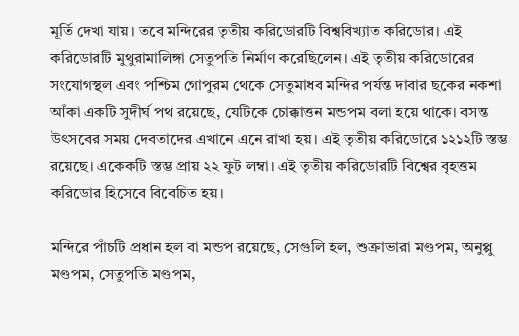মূর্তি দেখা যায়। তবে মন্দিরের তৃতীয় করিডোরটি বিশ্ববিখ্যাত করিডোর। এই করিডোরটি মুথুরামালিঙ্গা সেতুপতি নির্মাণ করেছিলেন। এই তৃতীয় করিডোরের সংযোগস্থল এবং পশ্চিম গোপুরম থেকে সেতুমাধব মন্দির পর্যন্ত দাবার ছকের নকশা আঁকা একটি সুদীর্ঘ পথ রয়েছে, যেটিকে চোক্কাত্তন মন্ডপম বলা হয়ে থাকে। বসন্ত উৎসবের সময় দেবতাদের এখানে এনে রাখা হয়। এই তৃতীয় করিডোরে ১২১২টি স্তম্ভ রয়েছে। একেকটি স্তম্ভ প্রায় ২২ ফুট লম্বা। এই তৃতীয় করিডোরটি বিশ্বের বৃহত্তম করিডোর হিসেবে বিবেচিত হয়।

মন্দিরে পাঁচটি প্রধান হল বা মন্ডপ রয়েছে, সেগুলি হল, শুক্রাভারা মণ্ডপম, অনুপ্পু মণ্ডপম, সেতুপতি মণ্ডপম,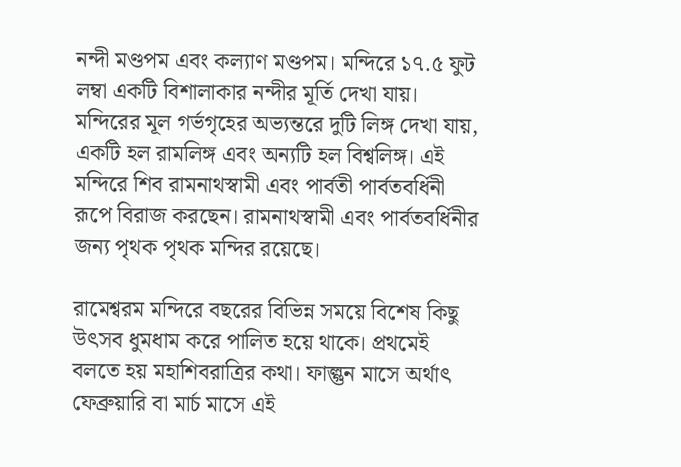নন্দী মণ্ডপম এবং কল্যাণ মণ্ডপম। মন্দিরে ১৭.৫ ফুট লম্বা একটি বিশালাকার নন্দীর মূর্তি দেখা যায়। মন্দিরের মূল গর্ভগৃহের অভ্যন্তরে দুটি লিঙ্গ দেখা যায়, একটি হল রামলিঙ্গ এবং অন্যটি হল বিশ্বলিঙ্গ। এই মন্দিরে শিব রামনাথস্বামী এবং পার্বতী পার্বতবর্ধিনী রূপে বিরাজ করছেন। রামনাথস্বামী এবং পার্বতবর্ধিনীর জন্য পৃথক পৃথক মন্দির রয়েছে।

রামেশ্বরম মন্দিরে বছরের বিভিন্ন সময়ে বিশেষ কিছু উৎসব ধুমধাম করে পালিত হয়ে থাকে। প্রথমেই বলতে হয় মহাশিবরাত্রির কথা। ফাল্গুন মাসে অর্থাৎ ফেব্রুয়ারি বা মার্চ মাসে এই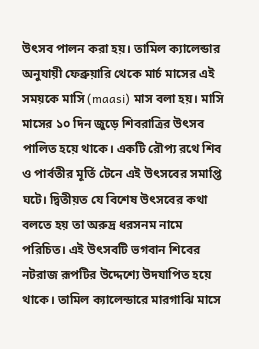উৎসব পালন করা হয়। তামিল ক্যালেন্ডার অনুযায়ী ফেব্রুয়ারি থেকে মার্চ মাসের এই সময়কে মাসি (maasi) মাস বলা হয়। মাসি মাসের ১০ দিন জুড়ে শিবরাত্রির উৎসব পালিত হয়ে থাকে। একটি রৌপ্য রথে শিব ও পার্বতীর মূর্তি টেনে এই উৎসবের সমাপ্তি ঘটে। দ্বিতীয়ত যে বিশেষ উৎসবের কথা বলতে হয় তা অরুদ্র ধরসনম নামে পরিচিত। এই উৎসবটি ভগবান শিবের নটরাজ রূপটির উদ্দেশ্যে উদযাপিত হয়ে থাকে। তামিল ক্যালেন্ডারে মারগাঝি মাসে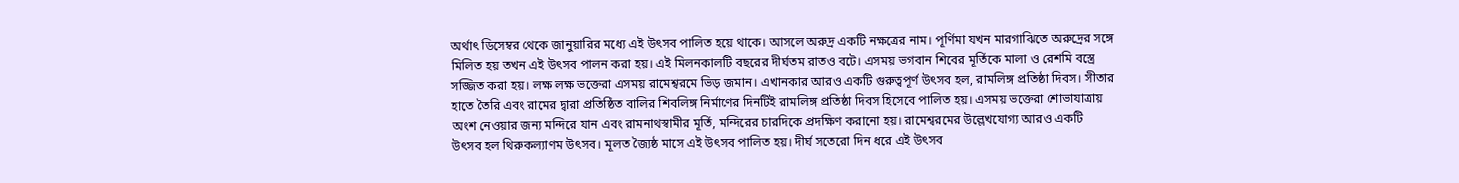অর্থাৎ ডিসেম্বর থেকে জানুয়ারির মধ্যে এই উৎসব পালিত হয়ে থাকে। আসলে অরুদ্র একটি নক্ষত্রের নাম। পূর্ণিমা যখন মারগাঝিতে অরুদ্রের সঙ্গে মিলিত হয় তখন এই উৎসব পালন করা হয়। এই মিলনকালটি বছরের দীর্ঘতম রাতও বটে। এসময় ভগবান শিবের মূর্তিকে মালা ও রেশমি বস্ত্রে সজ্জিত করা হয়। লক্ষ লক্ষ ভক্তেরা এসময় রামেশ্বরমে ভিড় জমান। এখানকার আরও একটি গুরুত্বপূর্ণ উৎসব হল, রামলিঙ্গ প্রতিষ্ঠা দিবস। সীতার হাতে তৈরি এবং রামের দ্বারা প্রতিষ্ঠিত বালির শিবলিঙ্গ নির্মাণের দিনটিই রামলিঙ্গ প্রতিষ্ঠা দিবস হিসেবে পালিত হয়। এসময় ভক্তেরা শোভাযাত্রায় অংশ নেওয়ার জন্য মন্দিরে যান এবং রামনাথস্বামীর মূর্তি, মন্দিরের চারদিকে প্রদক্ষিণ করানো হয়। রামেশ্বরমের উল্লেখযোগ্য আরও একটি উৎসব হল থিরুকল্যাণম উৎসব। মূলত জ্যৈষ্ঠ মাসে এই উৎসব পালিত হয়। দীর্ঘ সতেরো দিন ধরে এই উৎসব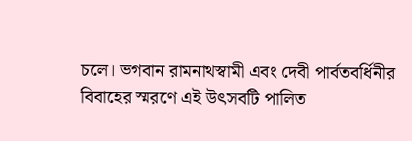চলে। ভগবান রামনাথস্বামী এবং দেবী পার্বতবর্ধিনীর বিবাহের স্মরণে এই উৎসবটি পালিত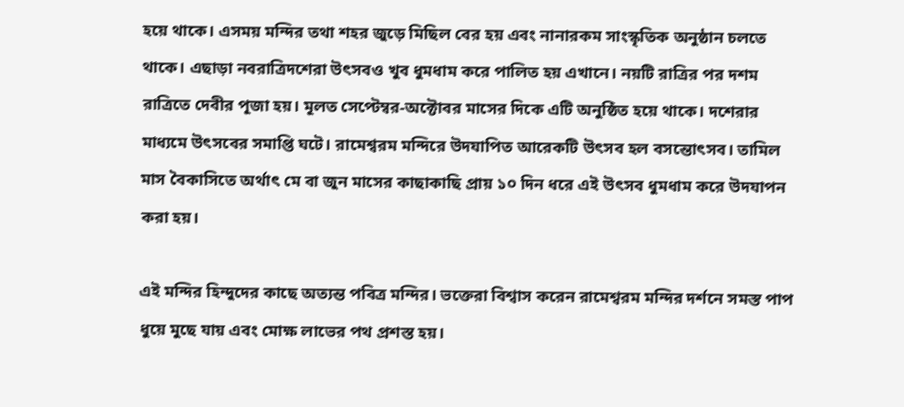হয়ে থাকে। এসময় মন্দির তথা শহর জুড়ে মিছিল বের হয় এবং নানারকম সাংস্কৃতিক অনুষ্ঠান চলতে থাকে। এছাড়া নবরাত্রিদশেরা উৎসবও খুব ধুমধাম করে পালিত হয় এখানে। নয়টি রাত্রির পর দশম রাত্রিতে দেবীর পূজা হয়। মূলত সেপ্টেম্বর-অক্টোবর মাসের দিকে এটি অনুষ্ঠিত হয়ে থাকে। দশেরার মাধ্যমে উৎসবের সমাপ্তি ঘটে। রামেশ্বরম মন্দিরে উদযাপিত আরেকটি উৎসব হল বসন্তোৎসব। তামিল মাস বৈকাসিতে অর্থাৎ মে বা জুন মাসের কাছাকাছি প্রায় ১০ দিন ধরে এই উৎসব ধুমধাম করে উদযাপন করা হয়।

এই মন্দির হিন্দুদের কাছে অত্যন্ত পবিত্র মন্দির। ভক্তেরা বিশ্বাস করেন রামেশ্বরম মন্দির দর্শনে সমস্ত পাপ ধুয়ে মুছে যায় এবং মোক্ষ লাভের পথ প্রশস্ত হয়।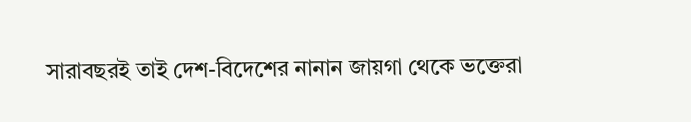সারাবছরই তাই দেশ-বিদেশের নানান জায়গা থেকে ভক্তেরা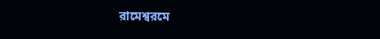রামেশ্বরমে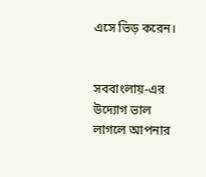এসে ভিড় করেন।


সববাংলায়-এর উদ্যোগ ভাল লাগলে আপনার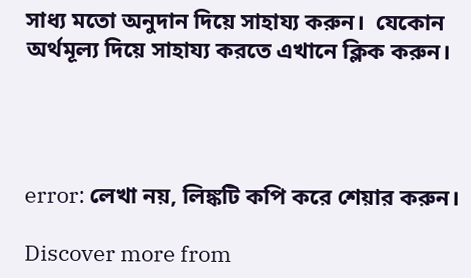সাধ্য মতো অনুদান দিয়ে সাহায্য করুন।  যেকোন অর্থমূল্য দিয়ে সাহায্য করতে এখানে ক্লিক করুন।




error: লেখা নয়, লিঙ্কটি কপি করে শেয়ার করুন।

Discover more from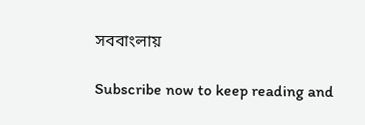সববাংলায়

Subscribe now to keep reading and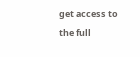get access to the full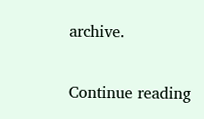archive.

Continue reading